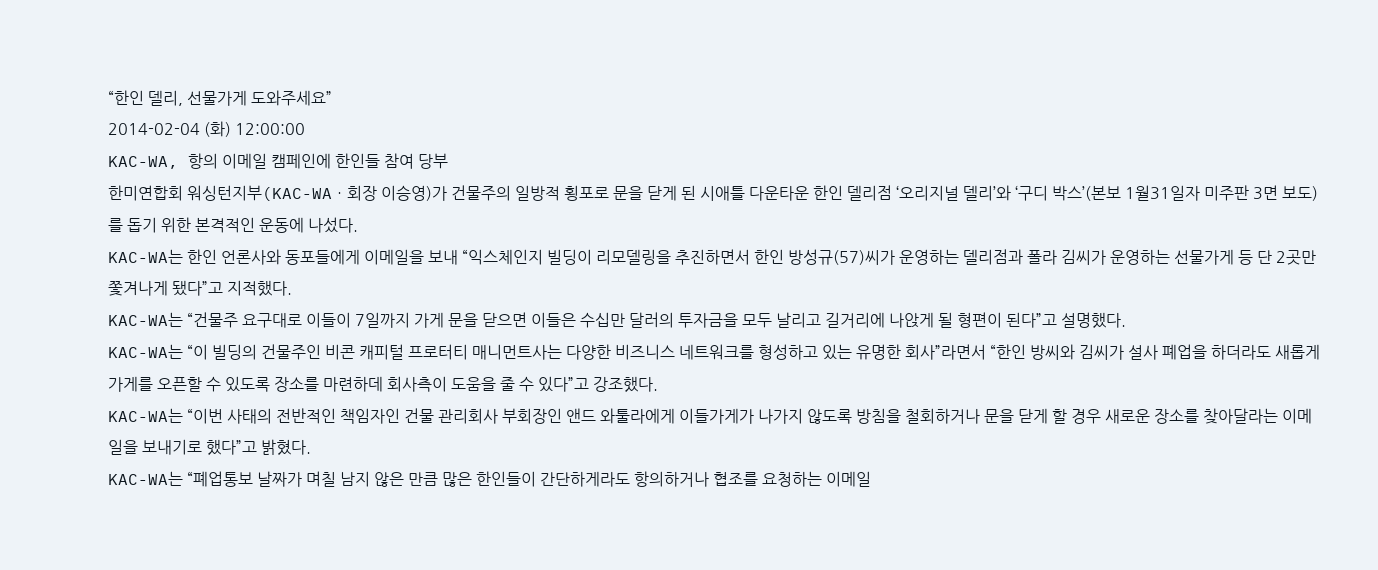“한인 델리, 선물가게 도와주세요”
2014-02-04 (화) 12:00:00
KAC-WA, 항의 이메일 캠페인에 한인들 참여 당부
한미연합회 워싱턴지부(KAC-WAㆍ회장 이승영)가 건물주의 일방적 횡포로 문을 닫게 된 시애틀 다운타운 한인 델리점 ‘오리지널 델리’와 ‘구디 박스’(본보 1월31일자 미주판 3면 보도)를 돕기 위한 본격적인 운동에 나섰다.
KAC-WA는 한인 언론사와 동포들에게 이메일을 보내 “익스체인지 빌딩이 리모델링을 추진하면서 한인 방성규(57)씨가 운영하는 델리점과 폴라 김씨가 운영하는 선물가게 등 단 2곳만 쫓겨나게 됐다”고 지적했다.
KAC-WA는 “건물주 요구대로 이들이 7일까지 가게 문을 닫으면 이들은 수십만 달러의 투자금을 모두 날리고 길거리에 나앉게 될 형편이 된다”고 설명했다.
KAC-WA는 “이 빌딩의 건물주인 비콘 캐피털 프로터티 매니먼트사는 다양한 비즈니스 네트워크를 형성하고 있는 유명한 회사”라면서 “한인 방씨와 김씨가 설사 폐업을 하더라도 새롭게 가게를 오픈할 수 있도록 장소를 마련하데 회사측이 도움을 줄 수 있다”고 강조했다.
KAC-WA는 “이번 사태의 전반적인 책임자인 건물 관리회사 부회장인 앤드 와툴라에게 이들가게가 나가지 않도록 방침을 철회하거나 문을 닫게 할 경우 새로운 장소를 찾아달라는 이메일을 보내기로 했다”고 밝혔다.
KAC-WA는 “폐업통보 날짜가 며칠 남지 않은 만큼 많은 한인들이 간단하게라도 항의하거나 협조를 요청하는 이메일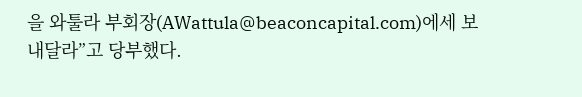을 와툴라 부회장(AWattula@beaconcapital.com)에세 보내달라”고 당부했다.